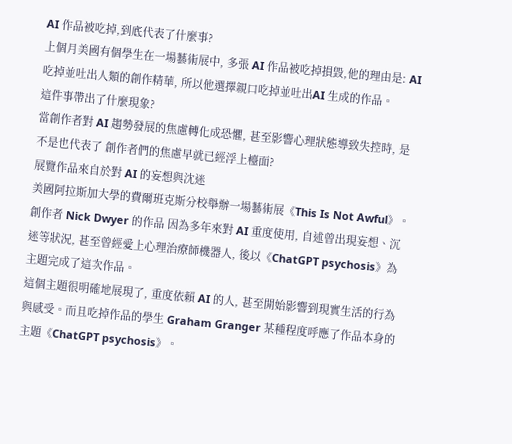AI 作品被吃掉,到底代表了什麼事?
上個月美國有個學生在一場藝術展中, 多張 AI 作品被吃掉損毀,他的理由是: AI 吃掉並吐出人類的創作精華, 所以他選擇親口吃掉並吐出AI 生成的作品。
這件事帶出了什麼現象?
當創作者對 AI 趨勢發展的焦慮轉化成恐懼, 甚至影響心理狀態導致失控時, 是不是也代表了 創作者們的焦慮早就已經浮上檯面?
展覽作品來自於對 AI 的妄想與沈迷
美國阿拉斯加大學的費爾班克斯分校舉辦一場藝術展《This Is Not Awful》。創作者 Nick Dwyer 的作品 因為多年來對 AI 重度使用, 自述曾出現妄想、沉迷等狀況, 甚至曾經愛上心理治療師機器人, 後以《ChatGPT psychosis》為主題完成了這次作品。
這個主題很明確地展現了, 重度依賴 AI 的人, 甚至開始影響到現實生活的行為與感受。而且吃掉作品的學生 Graham Granger 某種程度呼應了作品本身的主題《ChatGPT psychosis》。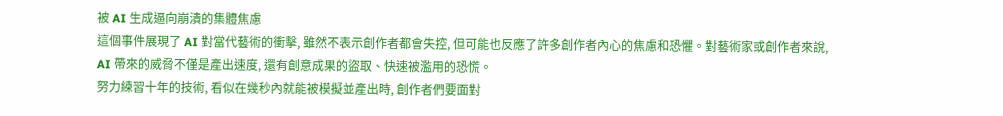被 AI 生成逼向崩潰的集體焦慮
這個事件展現了 AI 對當代藝術的衝擊, 雖然不表示創作者都會失控, 但可能也反應了許多創作者內心的焦慮和恐懼。對藝術家或創作者來說, AI 帶來的威脅不僅是產出速度, 還有創意成果的盜取、快速被濫用的恐慌。
努力練習十年的技術, 看似在幾秒內就能被模擬並產出時, 創作者們要面對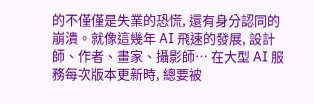的不僅僅是失業的恐慌, 還有身分認同的崩潰。就像這幾年 AI 飛速的發展, 設計師、作者、畫家、攝影師… 在大型 AI 服務每次版本更新時, 總要被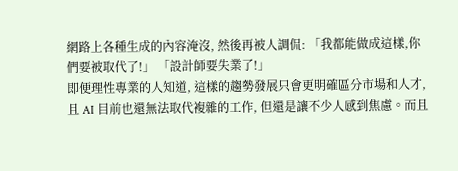網路上各種生成的內容淹沒, 然後再被人調侃: 「我都能做成這樣,你們要被取代了!」 「設計師要失業了!」
即便理性專業的人知道, 這樣的趨勢發展只會更明確區分市場和人才, 且 AI 目前也還無法取代複雜的工作, 但還是讓不少人感到焦慮。而且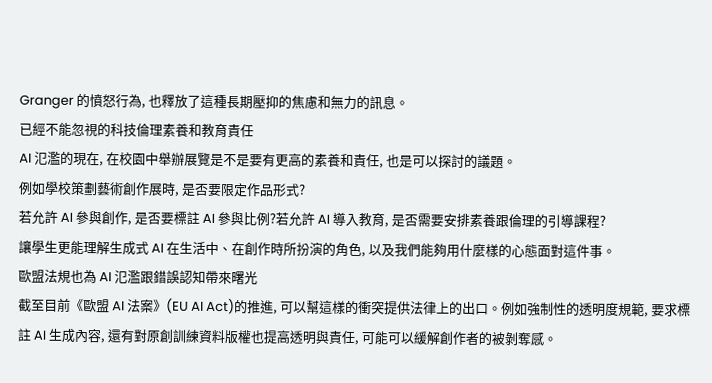Granger 的憤怒行為, 也釋放了這種長期壓抑的焦慮和無力的訊息。
已經不能忽視的科技倫理素養和教育責任
AI 氾濫的現在, 在校園中舉辦展覽是不是要有更高的素養和責任, 也是可以探討的議題。
例如學校策劃藝術創作展時, 是否要限定作品形式?
若允許 AI 參與創作, 是否要標註 AI 參與比例?若允許 AI 導入教育, 是否需要安排素養跟倫理的引導課程?
讓學生更能理解生成式 AI 在生活中、在創作時所扮演的角色, 以及我們能夠用什麼樣的心態面對這件事。
歐盟法規也為 AI 氾濫跟錯誤認知帶來曙光
截至目前《歐盟 AI 法案》(EU AI Act)的推進, 可以幫這樣的衝突提供法律上的出口。例如強制性的透明度規範, 要求標註 AI 生成內容, 還有對原創訓練資料版權也提高透明與責任, 可能可以緩解創作者的被剝奪感。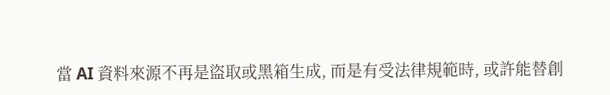當 AI 資料來源不再是盜取或黑箱生成, 而是有受法律規範時, 或許能替創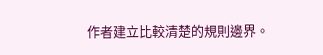作者建立比較清楚的規則邊界。